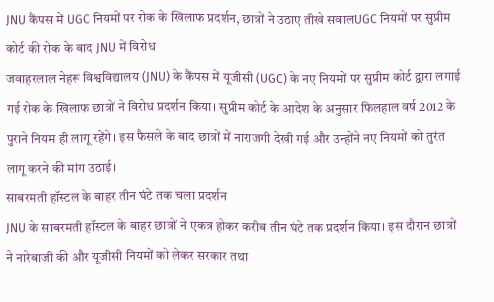JNU कैंपस में UGC नियमों पर रोक के खिलाफ प्रदर्शन, छात्रों ने उठाए तीखे सवालUGC नियमों पर सुप्रीम कोर्ट की रोक के बाद JNU में विरोध
जवाहरलाल नेहरू विश्वविद्यालय (JNU) के कैंपस में यूजीसी (UGC) के नए नियमों पर सुप्रीम कोर्ट द्वारा लगाई गई रोक के खिलाफ छात्रों ने विरोध प्रदर्शन किया। सुप्रीम कोर्ट के आदेश के अनुसार फिलहाल वर्ष 2012 के पुराने नियम ही लागू रहेंगे। इस फैसले के बाद छात्रों में नाराजगी देखी गई और उन्होंने नए नियमों को तुरंत लागू करने की मांग उठाई।
साबरमती हॉस्टल के बाहर तीन घंटे तक चला प्रदर्शन
JNU के साबरमती हॉस्टल के बाहर छात्रों ने एकत्र होकर करीब तीन घंटे तक प्रदर्शन किया। इस दौरान छात्रों ने नारेबाजी की और यूजीसी नियमों को लेकर सरकार तथा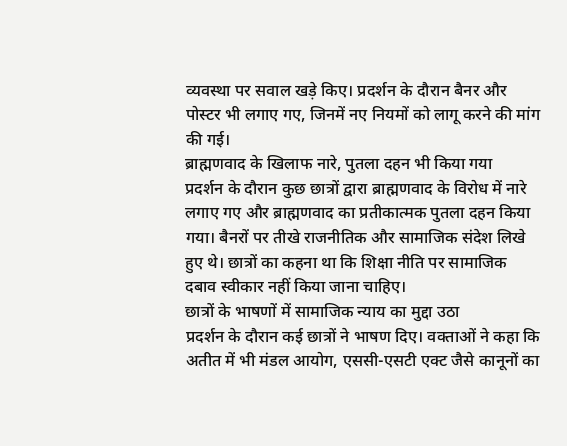व्यवस्था पर सवाल खड़े किए। प्रदर्शन के दौरान बैनर और पोस्टर भी लगाए गए, जिनमें नए नियमों को लागू करने की मांग की गई।
ब्राह्मणवाद के खिलाफ नारे, पुतला दहन भी किया गया
प्रदर्शन के दौरान कुछ छात्रों द्वारा ब्राह्मणवाद के विरोध में नारे लगाए गए और ब्राह्मणवाद का प्रतीकात्मक पुतला दहन किया गया। बैनरों पर तीखे राजनीतिक और सामाजिक संदेश लिखे हुए थे। छात्रों का कहना था कि शिक्षा नीति पर सामाजिक दबाव स्वीकार नहीं किया जाना चाहिए।
छात्रों के भाषणों में सामाजिक न्याय का मुद्दा उठा
प्रदर्शन के दौरान कई छात्रों ने भाषण दिए। वक्ताओं ने कहा कि अतीत में भी मंडल आयोग, एससी-एसटी एक्ट जैसे कानूनों का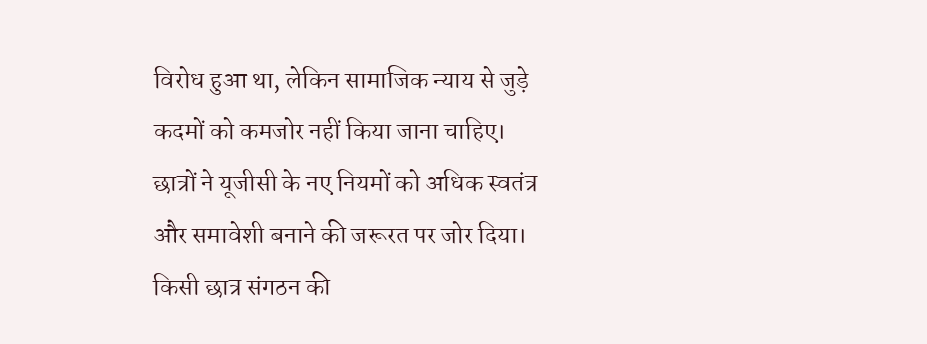विरोध हुआ था, लेकिन सामाजिक न्याय से जुड़े कदमों को कमजोर नहीं किया जाना चाहिए। छात्रों ने यूजीसी के नए नियमों को अधिक स्वतंत्र और समावेशी बनाने की जरूरत पर जोर दिया।
किसी छात्र संगठन की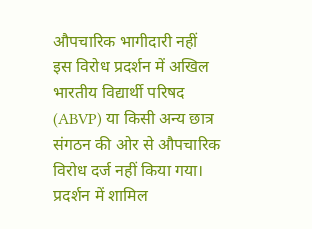औपचारिक भागीदारी नहीं
इस विरोध प्रदर्शन में अखिल भारतीय विद्यार्थी परिषद (ABVP) या किसी अन्य छात्र संगठन की ओर से औपचारिक विरोध दर्ज नहीं किया गया। प्रदर्शन में शामिल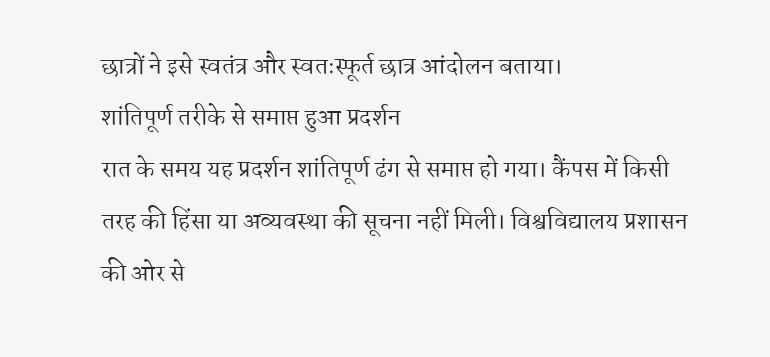छात्रों ने इसे स्वतंत्र और स्वतःस्फूर्त छात्र आंदोलन बताया।
शांतिपूर्ण तरीके से समाप्त हुआ प्रदर्शन
रात के समय यह प्रदर्शन शांतिपूर्ण ढंग से समाप्त हो गया। कैंपस में किसी तरह की हिंसा या अव्यवस्था की सूचना नहीं मिली। विश्वविद्यालय प्रशासन की ओर से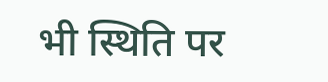भी स्थिति पर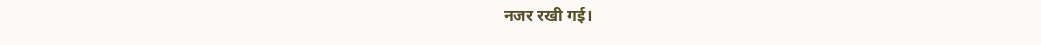नजर रखी गई।